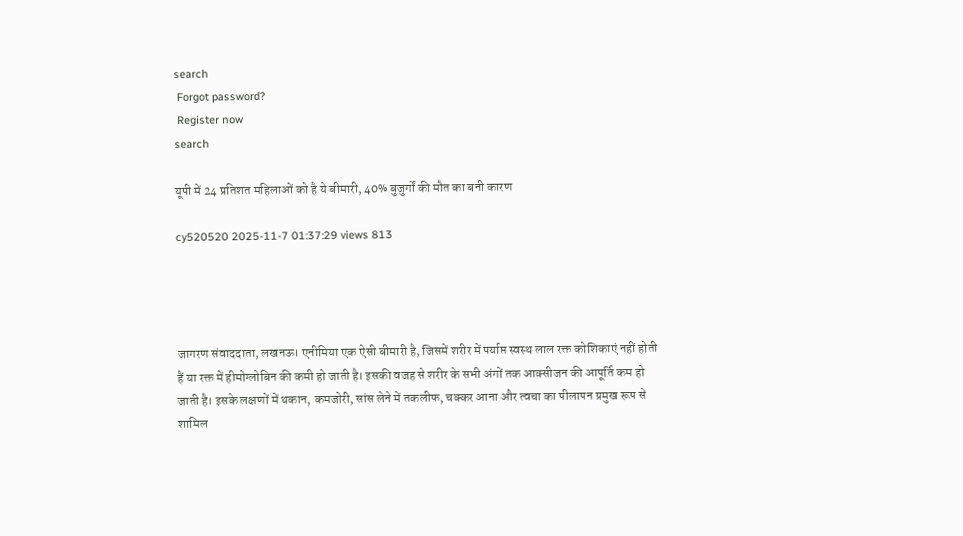search
 Forgot password?
 Register now
search

यूपी में 24 प्रतिशत महिलाओं को है ये बीमारी, 40% बुजुर्गों की मौत का बनी कारण

cy520520 2025-11-7 01:37:29 views 813




जागरण संवाददाता, लखनऊ। एनीमिया एक ऐसी बीमारी है, जिसमें शरीर में पर्याप्त स्वस्थ लाल रक्त कोशिकाएं नहीं होती हैं या रक्त में हीमोग्लोबिन की कमी हो जाती है। इसकी वजह से शरीर के सभी अंगों तक आक्सीजन की आपूर्ति कम हो जाती है। इसके लक्षणों में थकान, कमजोरी, सांस लेने में तकलीफ, चक्कर आना और त्वचा का पीलापन प्रमुख रूप से शामिल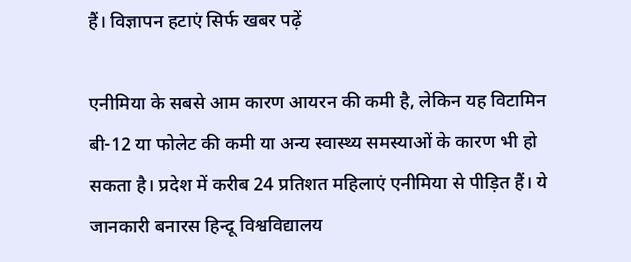हैं। विज्ञापन हटाएं सिर्फ खबर पढ़ें

एनीमिया के सबसे आम कारण आयरन की कमी है, लेकिन यह विटामिन बी-12 या फोलेट की कमी या अन्य स्वास्थ्य समस्याओं के कारण भी हो सकता है। प्रदेश में करीब 24 प्रतिशत महिलाएं एनीमिया से पीड़ित हैं। ये जानकारी बनारस हिन्दू विश्वविद्यालय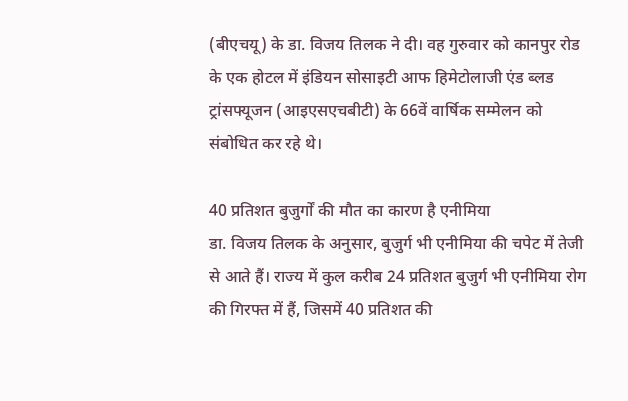(बीएचयू) के डा. विजय तिलक ने दी। वह गुरुवार को कानपुर रोड के एक होटल में इंडियन सोसाइटी आफ हिमेटोलाजी एंड ब्लड ट्रांसफ्यूजन (आइएसएचबीटी) के 66वें वार्षिक सम्मेलन को संबोधित कर रहे थे।

40 प्रतिशत बुजुर्गों की मौत का कारण है एनीमिया
डा. विजय तिलक के अनुसार, बुजुर्ग भी एनीमिया की चपेट में तेजी से आते हैं। राज्य में कुल करीब 24 प्रतिशत बुजुर्ग भी एनीमिया रोग की गिरफ्त में हैं, जिसमें 40 प्रतिशत की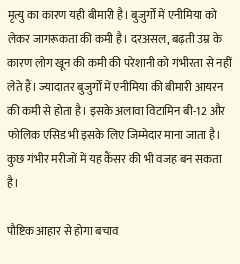मृत्यु का कारण यही बीमारी है। बुजुर्गों में एनीमिया को लेकर जागरूकता की कमी है। दरअसल, बढ़ती उम्र के कारण लोग खून की कमी की परेशानी को गंभीरता से नहीं लेते हैं। ज्यादातर बुजुर्गों में एनीमिया की बीमारी आयरन की कमी से होता है। इसके अलावा विटामिन बी-12 और फोलिक एसिड भी इसके लिए जिम्मेदार माना जाता है। कुछ गंभीर मरीजों में यह कैंसर की भी वजह बन सकता है।

पौष्टिक आहार से होगा बचाव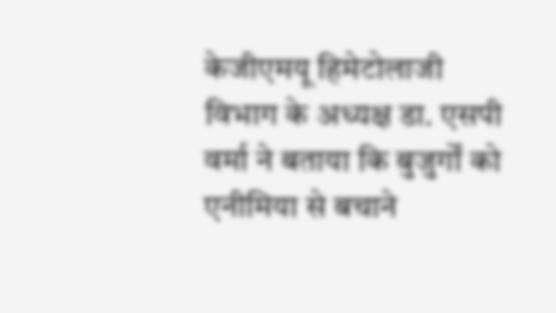केजीएमयू हिमेटोलाजी विभाग के अध्यक्ष डा. एसपी वर्मा ने बताया कि बुजुर्गों को एनीमिया से बचाने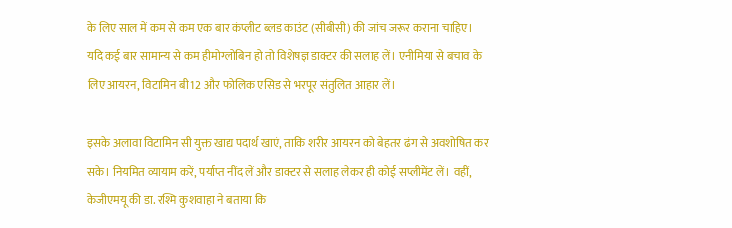के लिए साल में कम से कम एक बार कंप्लीट ब्लड काउंट (सीबीसी) की जांच जरूर कराना चाहिए। यदि कई बार सामान्य से कम हीमोग्लोबिन हो तो विशेषज्ञ डाक्टर की सलाह लें। एनीमिया से बचाव के लिए आयरन, विटामिन बी12 और फोलिक एसिड से भरपूर संतुलित आहार लें।

इसके अलावा विटामिन सी युक्त खाद्य पदार्थ खाएं, ताकि शरीर आयरन को बेहतर ढंग से अवशोषित कर सके। नियमित व्यायाम करें, पर्याप्त नींद लें और डाक्टर से सलाह लेकर ही कोई सप्लीमेंट लें। वहीं, केजीएमयू की डा. रश्मि कुशवाहा ने बताया कि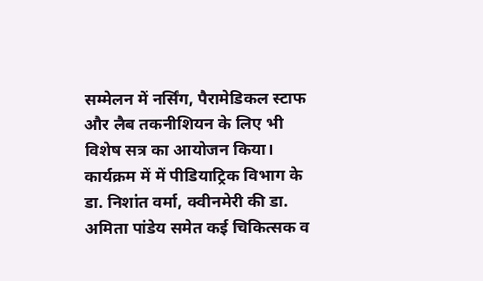सम्मेलन में नर्सिंग, पैरामेडिकल स्टाफ और लैब तकनीशियन के लिए भी विशेष सत्र का आयोजन किया। कार्यक्रम में में पीडियाट्रिक विभाग के डा. निशांत वर्मा, क्वीनमेरी की डा. अमिता पांडेय समेत कई चिकित्सक व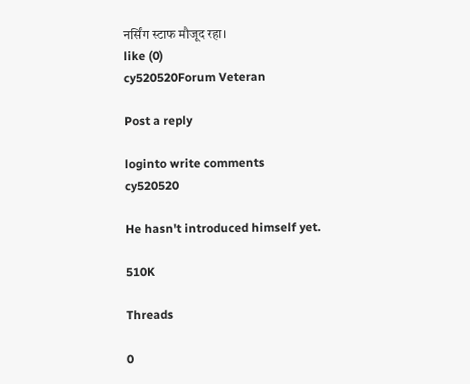नर्सिंग स्टाफ मौजूद रहा।
like (0)
cy520520Forum Veteran

Post a reply

loginto write comments
cy520520

He hasn't introduced himself yet.

510K

Threads

0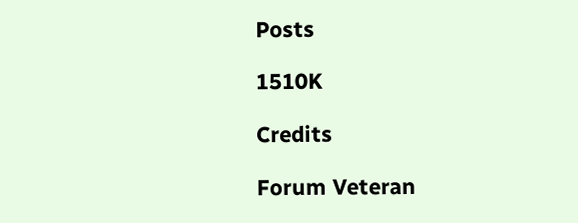Posts

1510K

Credits

Forum Veteran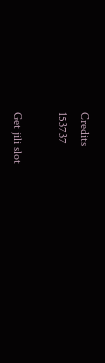Credits
153737

Get jili slot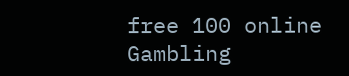free 100 online Gambling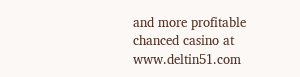and more profitable chanced casino at www.deltin51.com